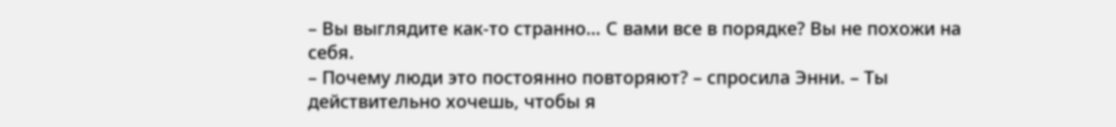– Вы выглядите как-то странно… С вами все в порядке? Вы не похожи на себя.
– Почему люди это постоянно повторяют? – спросила Энни. – Ты действительно хочешь, чтобы я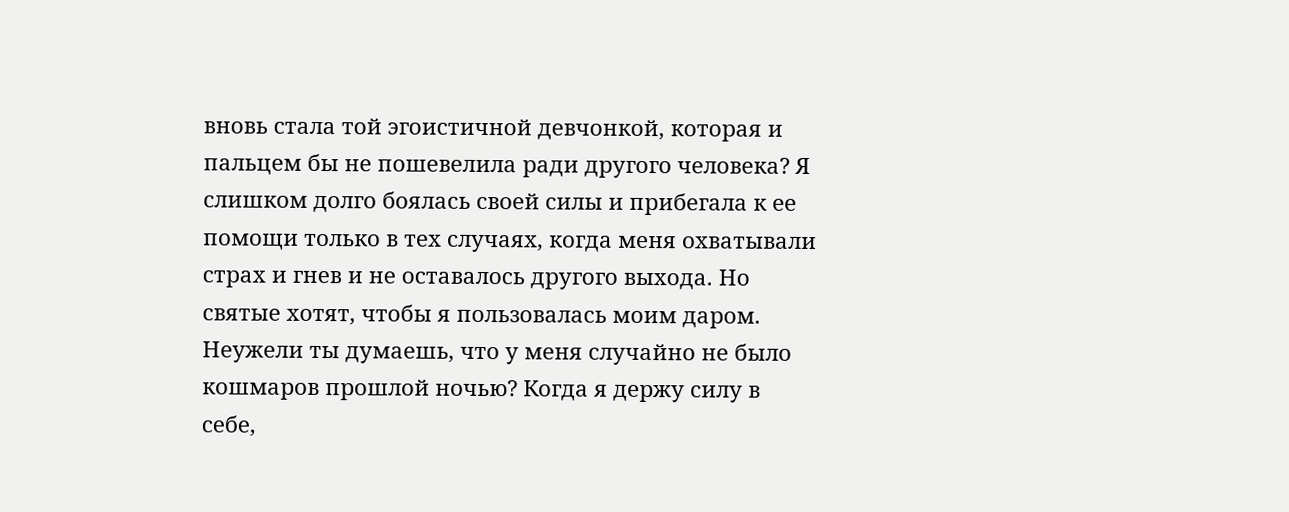вновь стала той эгоистичной девчонкой, которая и пальцем бы не пошевелила ради другого человека? Я слишком долго боялась своей силы и прибегала к ее помощи только в тех случаях, когда меня охватывали страх и гнев и не оставалось другого выхода. Но святые хотят, чтобы я пользовалась моим даром. Неужели ты думаешь, что у меня случайно не было кошмаров прошлой ночью? Когда я держу силу в себе,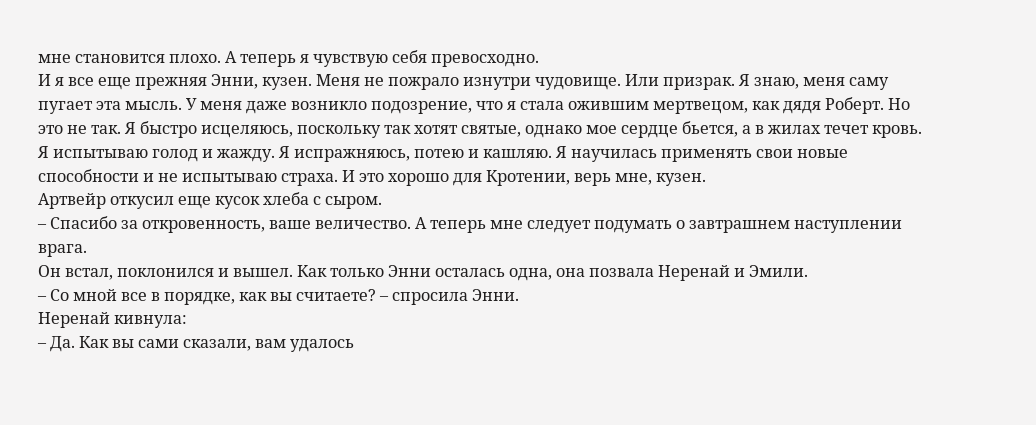мне становится плохо. А теперь я чувствую себя превосходно.
И я все еще прежняя Энни, кузен. Меня не пожрало изнутри чудовище. Или призрак. Я знаю, меня саму пугает эта мысль. У меня даже возникло подозрение, что я стала ожившим мертвецом, как дядя Роберт. Но это не так. Я быстро исцеляюсь, поскольку так хотят святые, однако мое сердце бьется, а в жилах течет кровь. Я испытываю голод и жажду. Я испражняюсь, потею и кашляю. Я научилась применять свои новые способности и не испытываю страха. И это хорошо для Кротении, верь мне, кузен.
Артвейр откусил еще кусок хлеба с сыром.
– Спасибо за откровенность, ваше величество. А теперь мне следует подумать о завтрашнем наступлении врага.
Он встал, поклонился и вышел. Как только Энни осталась одна, она позвала Неренай и Эмили.
– Со мной все в порядке, как вы считаете? – спросила Энни.
Неренай кивнула:
– Да. Как вы сами сказали, вам удалось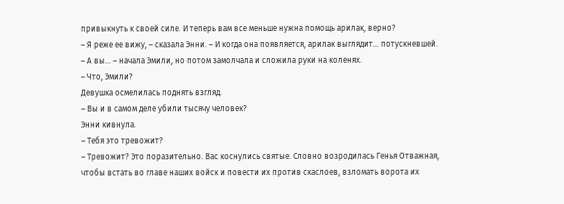привыкнуть к своей силе. И теперь вам все меньше нужна помощь арилак, верно?
– Я реже ее вижу, – сказала Энни. – И когда она появляется, арилак выглядит… потускневшей.
– А вы… – начала Эмили, но потом замолчала и сложила руки на коленях.
– Что, Эмили?
Девушка осмелилась поднять взгляд.
– Вы и в самом деле убили тысячу человек?
Энни кивнула.
– Тебя это тревожит?
– Тревожит? Это поразительно. Вас коснулись святые. Словно возродилась Генья Отважная, чтобы встать во главе наших войск и повести их против скаслоев, взломать ворота их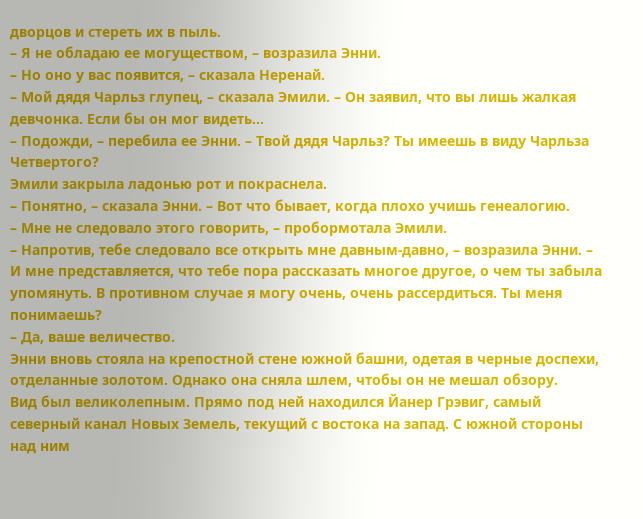дворцов и стереть их в пыль.
– Я не обладаю ее могуществом, – возразила Энни.
– Но оно у вас появится, – сказала Неренай.
– Мой дядя Чарльз глупец, – сказала Эмили. – Он заявил, что вы лишь жалкая девчонка. Если бы он мог видеть…
– Подожди, – перебила ее Энни. – Твой дядя Чарльз? Ты имеешь в виду Чарльза Четвертого?
Эмили закрыла ладонью рот и покраснела.
– Понятно, – сказала Энни. – Вот что бывает, когда плохо учишь генеалогию.
– Мне не следовало этого говорить, – пробормотала Эмили.
– Напротив, тебе следовало все открыть мне давным-давно, – возразила Энни. – И мне представляется, что тебе пора рассказать многое другое, о чем ты забыла упомянуть. В противном случае я могу очень, очень рассердиться. Ты меня понимаешь?
– Да, ваше величество.
Энни вновь стояла на крепостной стене южной башни, одетая в черные доспехи, отделанные золотом. Однако она сняла шлем, чтобы он не мешал обзору.
Вид был великолепным. Прямо под ней находился Йанер Грэвиг, самый северный канал Новых Земель, текущий с востока на запад. С южной стороны над ним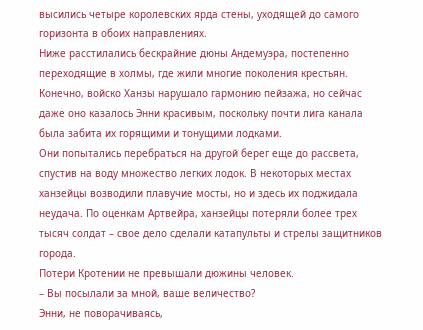высились четыре королевских ярда стены, уходящей до самого горизонта в обоих направлениях.
Ниже расстилались бескрайние дюны Андемуэра, постепенно переходящие в холмы, где жили многие поколения крестьян.
Конечно, войско Ханзы нарушало гармонию пейзажа, но сейчас даже оно казалось Энни красивым, поскольку почти лига канала была забита их горящими и тонущими лодками.
Они попытались перебраться на другой берег еще до рассвета, спустив на воду множество легких лодок. В некоторых местах ханзейцы возводили плавучие мосты, но и здесь их поджидала неудача. По оценкам Артвейра, ханзейцы потеряли более трех тысяч солдат – свое дело сделали катапульты и стрелы защитников города.
Потери Кротении не превышали дюжины человек.
– Вы посылали за мной, ваше величество?
Энни, не поворачиваясь,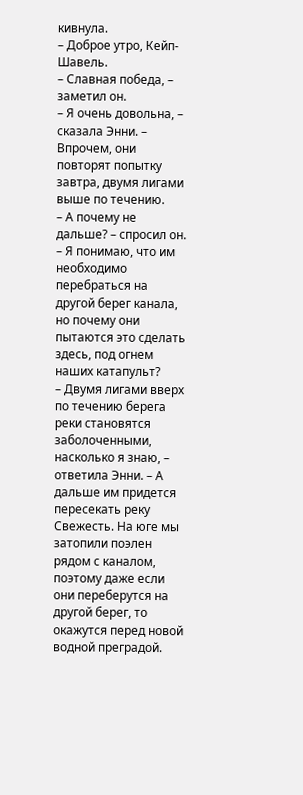кивнула.
– Доброе утро, Кейп-Шавель.
– Славная победа, – заметил он.
– Я очень довольна, – сказала Энни. – Впрочем, они повторят попытку завтра, двумя лигами выше по течению.
– А почему не дальше? – спросил он. – Я понимаю, что им необходимо перебраться на другой берег канала, но почему они пытаются это сделать здесь, под огнем наших катапульт?
– Двумя лигами вверх по течению берега реки становятся заболоченными, насколько я знаю, – ответила Энни. – А дальше им придется пересекать реку Свежесть. На юге мы затопили поэлен рядом с каналом, поэтому даже если они переберутся на другой берег, то окажутся перед новой водной преградой.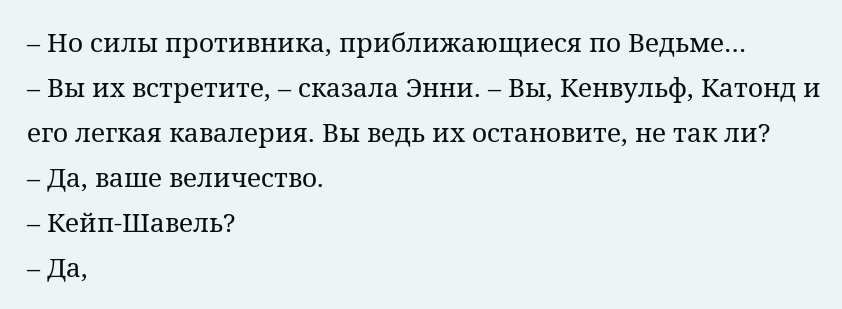– Но силы противника, приближающиеся по Ведьме…
– Вы их встретите, – сказала Энни. – Вы, Кенвульф, Катонд и его легкая кавалерия. Вы ведь их остановите, не так ли?
– Да, ваше величество.
– Кейп-Шавель?
– Да,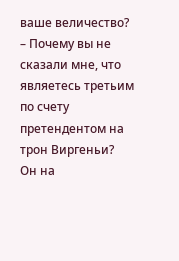ваше величество?
– Почему вы не сказали мне, что являетесь третьим по счету претендентом на трон Виргеньи?
Он на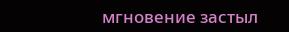мгновение застыл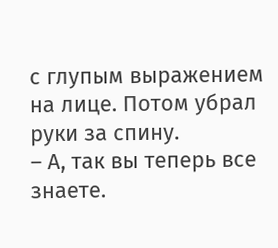с глупым выражением на лице. Потом убрал руки за спину.
– А, так вы теперь все знаете.